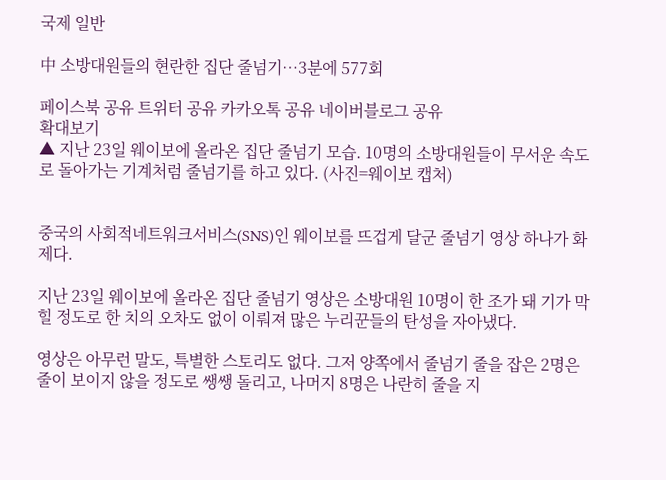국제 일반

中 소방대원들의 현란한 집단 줄넘기…3분에 577회

페이스북 공유 트위터 공유 카카오톡 공유 네이버블로그 공유
확대보기
▲ 지난 23일 웨이보에 올라온 집단 줄넘기 모습. 10명의 소방대원들이 무서운 속도로 돌아가는 기계처럼 줄넘기를 하고 있다. (사진=웨이보 캡처)


중국의 사회적네트워크서비스(SNS)인 웨이보를 뜨겁게 달군 줄넘기 영상 하나가 화제다.

지난 23일 웨이보에 올라온 집단 줄넘기 영상은 소방대원 10명이 한 조가 돼 기가 막힐 정도로 한 치의 오차도 없이 이뤄져 많은 누리꾼들의 탄성을 자아냈다.

영상은 아무런 말도, 특별한 스토리도 없다. 그저 양쪽에서 줄넘기 줄을 잡은 2명은 줄이 보이지 않을 정도로 쌩쌩 돌리고, 나머지 8명은 나란히 줄을 지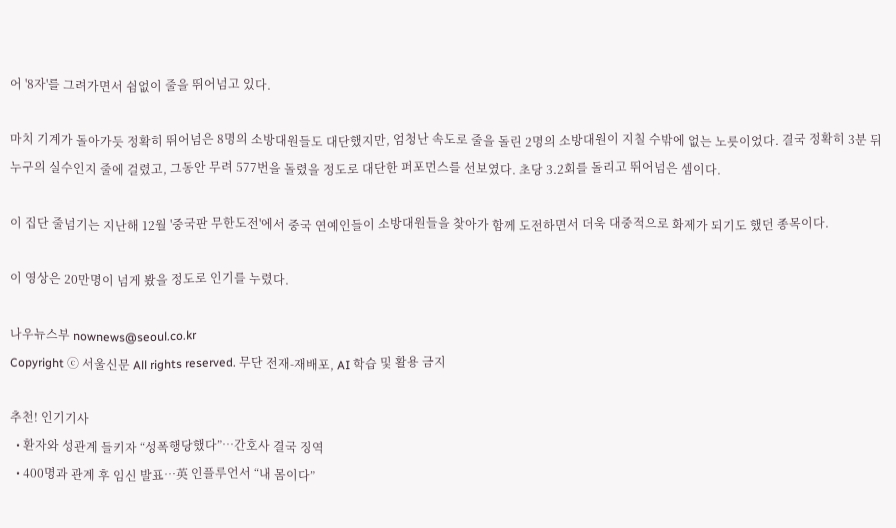어 '8자'를 그려가면서 쉼없이 줄을 뛰어넘고 있다.

마치 기계가 돌아가듯 정확히 뛰어넘은 8명의 소방대원들도 대단했지만, 엄청난 속도로 줄을 돌린 2명의 소방대원이 지칠 수밖에 없는 노릇이었다. 결국 정확히 3분 뒤 누구의 실수인지 줄에 걸렸고, 그동안 무려 577번을 돌렸을 정도로 대단한 퍼포먼스를 선보였다. 초당 3.2회를 돌리고 뛰어넘은 셈이다.

이 집단 줄넘기는 지난해 12월 '중국판 무한도전'에서 중국 연예인들이 소방대원들을 찾아가 함께 도전하면서 더욱 대중적으로 화제가 되기도 했던 종목이다.

이 영상은 20만명이 넘게 봤을 정도로 인기를 누렸다.

나우뉴스부 nownews@seoul.co.kr
Copyright ⓒ 서울신문 All rights reserved. 무단 전재-재배포, AI 학습 및 활용 금지

추천! 인기기사
  • 환자와 성관계 들키자 “성폭행당했다”…간호사 결국 징역
  • 400명과 관계 후 임신 발표…英 인플루언서 “내 몸이다”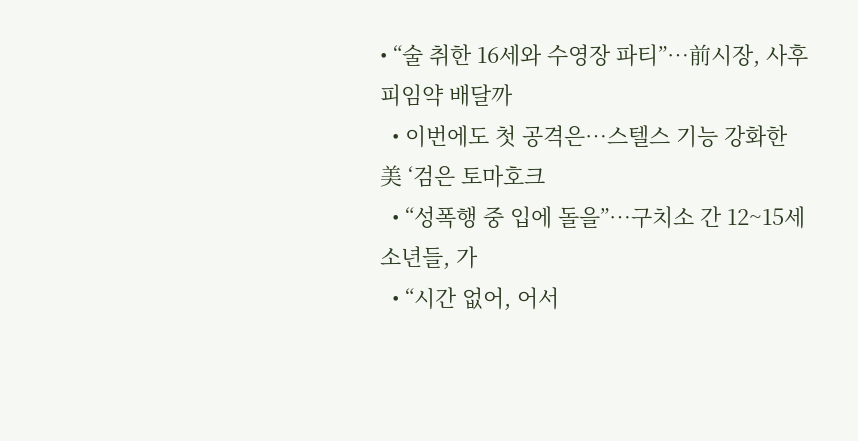• “술 취한 16세와 수영장 파티”…前시장, 사후피임약 배달까
  • 이번에도 첫 공격은…스텔스 기능 강화한 美 ‘검은 토마호크
  • “성폭행 중 입에 돌을”…구치소 간 12~15세 소년들, 가
  • “시간 없어, 어서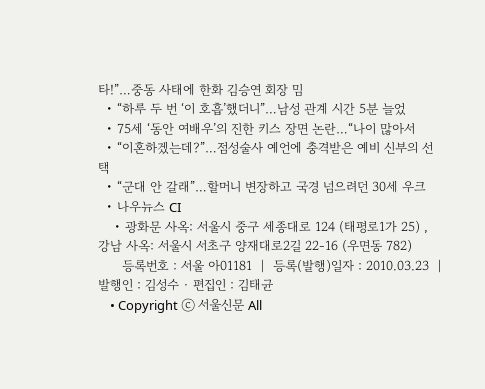타!”…중동 사태에 한화 김승연 회장 밈
  • “하루 두 번 ‘이 호흡’했더니”…남성 관계 시간 5분 늘었
  • 75세 ‘동안 여배우’의 진한 키스 장면 논란…“나이 많아서
  • “이혼하겠는데?”…점성술사 예언에 충격받은 예비 신부의 선택
  • “군대 안 갈래”…할머니 변장하고 국경 넘으려던 30세 우크
  • 나우뉴스 CI
    • 광화문 사옥: 서울시 중구 세종대로 124 (태평로1가 25) , 강남 사옥: 서울시 서초구 양재대로2길 22-16 (우면동 782)
      등록번호 : 서울 아01181  |  등록(발행)일자 : 2010.03.23  |  발행인 : 김성수 · 편집인 : 김태균
    • Copyright ⓒ 서울신문 All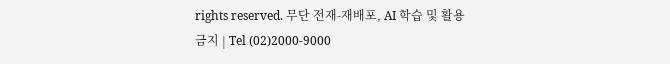rights reserved. 무단 전재-재배포, AI 학습 및 활용 금지 | Tel (02)2000-9000